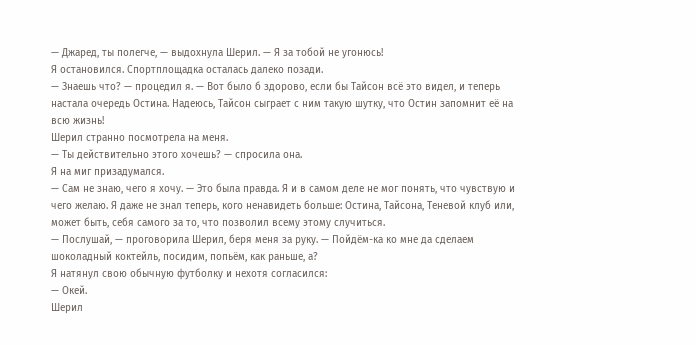— Джаред, ты полегче, — выдохнула Шерил. — Я за тобой не угонюсь!
Я остановился. Спортплощадка осталась далеко позади.
— Знаешь что? — процедил я. — Вот было б здорово, если бы Тайсон всё это видел, и теперь настала очередь Остина. Надеюсь, Тайсон сыграет с ним такую шутку, что Остин запомнит её на всю жизнь!
Шерил странно посмотрела на меня.
— Ты действительно этого хочешь? — спросила она.
Я на миг призадумался.
— Сам не знаю, чего я хочу. — Это была правда. Я и в самом деле не мог понять, что чувствую и чего желаю. Я даже не знал теперь, кого ненавидеть больше: Остина, Тайсона, Теневой клуб или, может быть, себя самого за то, что позволил всему этому случиться.
— Послушай, — проговорила Шерил, беря меня за руку. — Пойдём-ка ко мне да сделаем шоколадный коктейль, посидим, попьём, как раньше, а?
Я натянул свою обычную футболку и нехотя согласился:
— Окей.
Шерил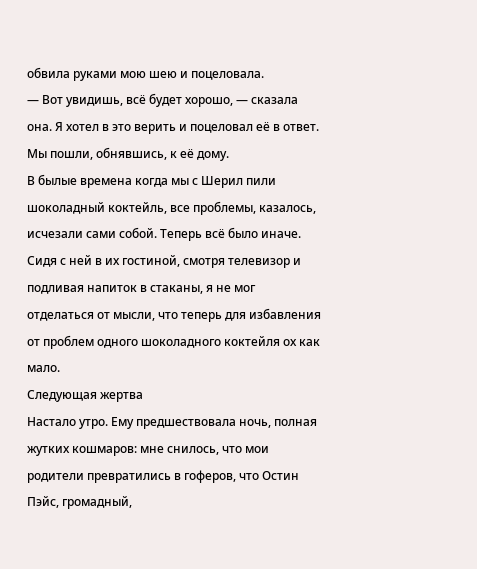обвила руками мою шею и поцеловала.
— Вот увидишь, всё будет хорошо, — сказала она. Я хотел в это верить и поцеловал её в ответ. Мы пошли, обнявшись, к её дому.
В былые времена когда мы с Шерил пили шоколадный коктейль, все проблемы, казалось, исчезали сами собой. Теперь всё было иначе. Сидя с ней в их гостиной, смотря телевизор и подливая напиток в стаканы, я не мог отделаться от мысли, что теперь для избавления от проблем одного шоколадного коктейля ох как мало.
Следующая жертва
Настало утро. Ему предшествовала ночь, полная жутких кошмаров: мне снилось, что мои родители превратились в гоферов, что Остин Пэйс, громадный,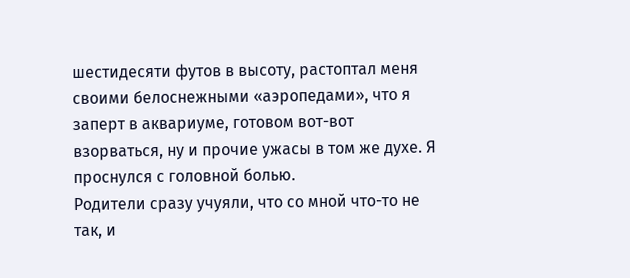шестидесяти футов в высоту, растоптал меня своими белоснежными «аэропедами», что я заперт в аквариуме, готовом вот-вот взорваться, ну и прочие ужасы в том же духе. Я проснулся с головной болью.
Родители сразу учуяли, что со мной что-то не так, и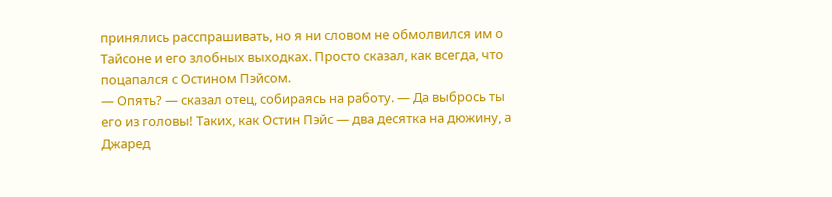принялись расспрашивать, но я ни словом не обмолвился им о Тайсоне и его злобных выходках. Просто сказал, как всегда, что поцапался с Остином Пэйсом.
— Опять? — сказал отец, собираясь на работу. — Да выбрось ты его из головы! Таких, как Остин Пэйс — два десятка на дюжину, а Джаред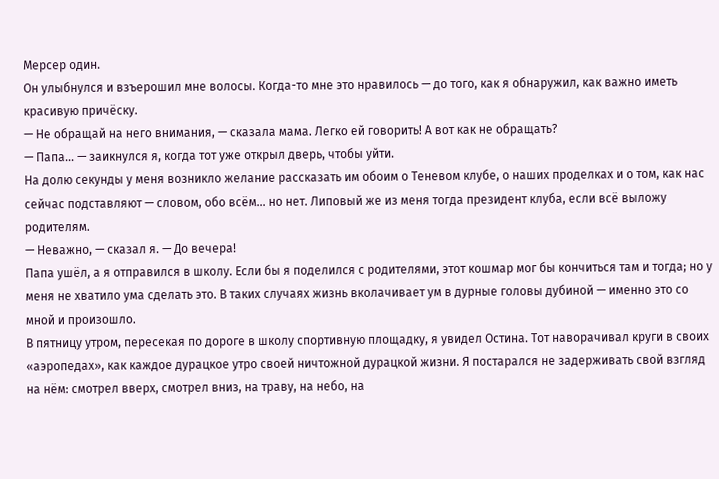Мерсер один.
Он улыбнулся и взъерошил мне волосы. Когда-то мне это нравилось — до того, как я обнаружил, как важно иметь красивую причёску.
— Не обращай на него внимания, — сказала мама. Легко ей говорить! А вот как не обращать?
— Папа... — заикнулся я, когда тот уже открыл дверь, чтобы уйти.
На долю секунды у меня возникло желание рассказать им обоим о Теневом клубе, о наших проделках и о том, как нас сейчас подставляют — словом, обо всём... но нет. Липовый же из меня тогда президент клуба, если всё выложу родителям.
— Неважно, — сказал я. — До вечера!
Папа ушёл, а я отправился в школу. Если бы я поделился с родителями, этот кошмар мог бы кончиться там и тогда; но у меня не хватило ума сделать это. В таких случаях жизнь вколачивает ум в дурные головы дубиной — именно это со мной и произошло.
В пятницу утром, пересекая по дороге в школу спортивную площадку, я увидел Остина. Тот наворачивал круги в своих «аэропедах», как каждое дурацкое утро своей ничтожной дурацкой жизни. Я постарался не задерживать свой взгляд на нём: смотрел вверх, смотрел вниз, на траву, на небо, на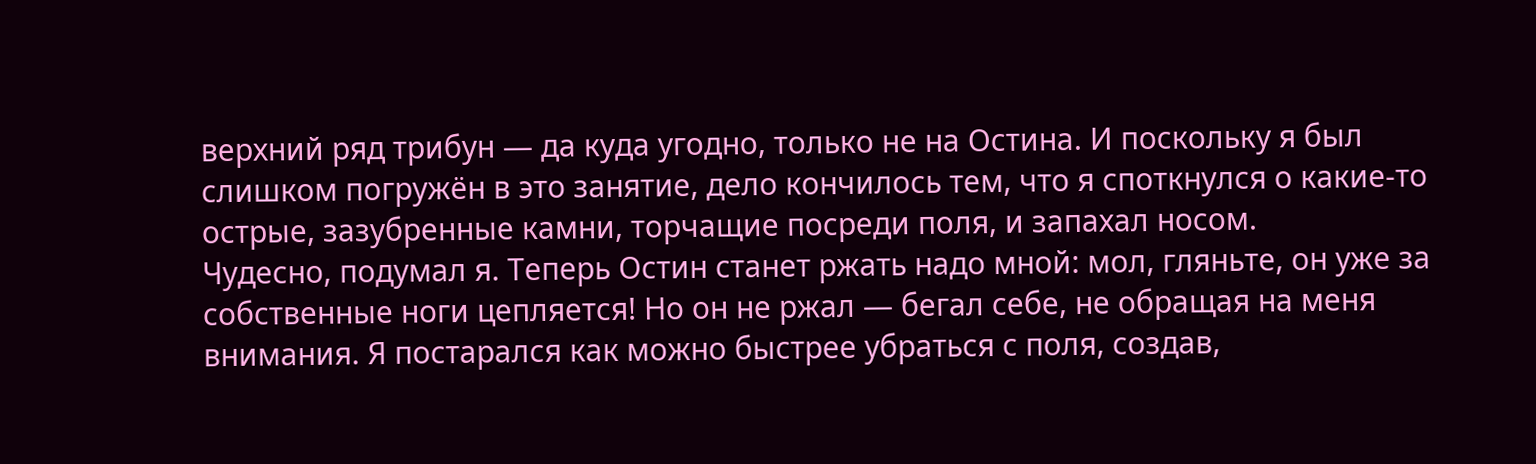верхний ряд трибун — да куда угодно, только не на Остина. И поскольку я был слишком погружён в это занятие, дело кончилось тем, что я споткнулся о какие-то острые, зазубренные камни, торчащие посреди поля, и запахал носом.
Чудесно, подумал я. Теперь Остин станет ржать надо мной: мол, гляньте, он уже за собственные ноги цепляется! Но он не ржал — бегал себе, не обращая на меня внимания. Я постарался как можно быстрее убраться с поля, создав,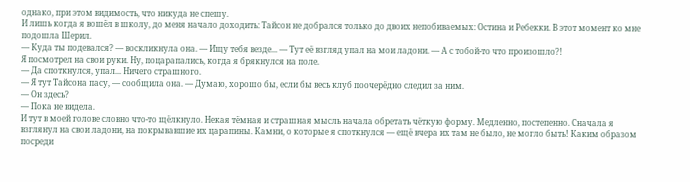однако, при этом видимость, что никуда не спешу.
И лишь когда я вошёл в школу, до меня начало доходить: Тайсон не добрался только до двоих непобиваемых: Остина и Ребекки. В этот момент ко мне подошла Шерил.
— Куда ты подевался? — воскликнула она. — Ищу тебя везде... — Тут её взгляд упал на мои ладони. — А с тобой-то что произошло?!
Я посмотрел на свои руки. Ну, поцарапались, когда я брякнулся на поле.
— Да споткнулся, упал... Ничего страшного.
— Я тут Тайсона пасу, — сообщила она. — Думаю, хорошо бы, если бы весь клуб поочерёдно следил за ним.
— Он здесь?
— Пока не видела.
И тут в моей голове словно что-то щёлкнуло. Некая тёмная и страшная мысль начала обретать чёткую форму. Медленно, постепенно. Сначала я взглянул на свои ладони, на покрывавшие их царапины. Камни, о которые я споткнулся — ещё вчера их там не было, не могло быть! Каким образом посреди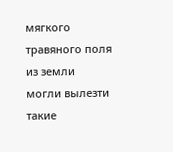мягкого травяного поля из земли могли вылезти такие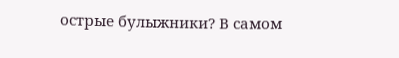острые булыжники? В самом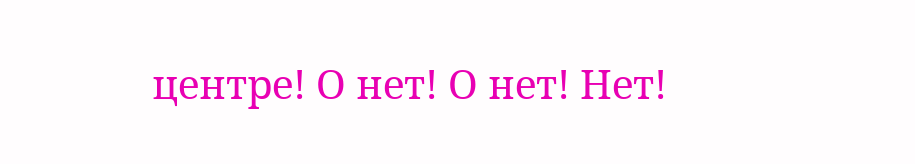центре! О нет! О нет! Нет!